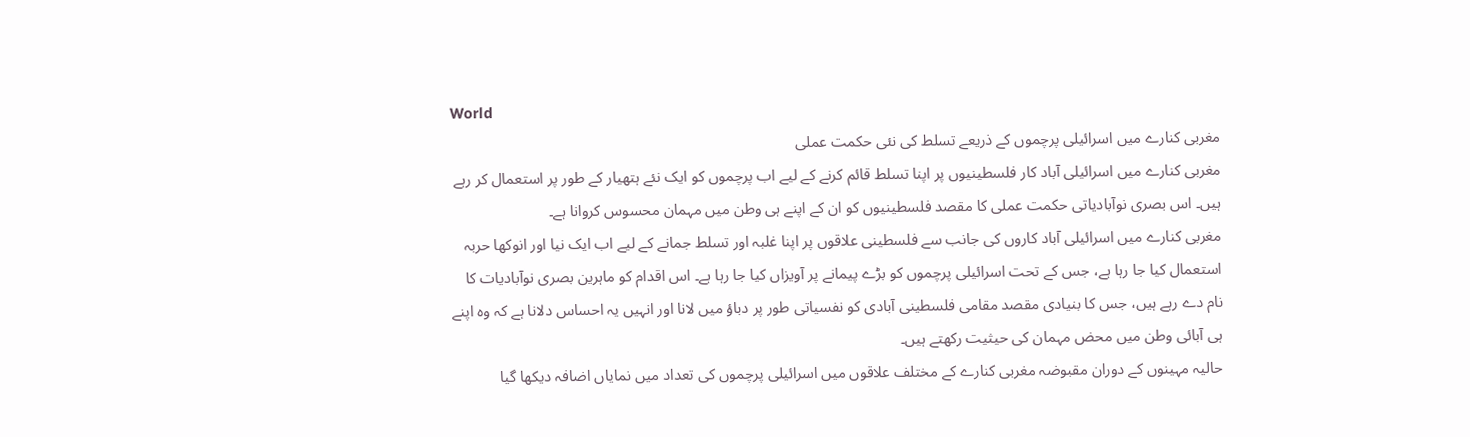World
مغربی کنارے میں اسرائیلی پرچموں کے ذریعے تسلط کی نئی حکمت عملی
مغربی کنارے میں اسرائیلی آباد کار فلسطینیوں پر اپنا تسلط قائم کرنے کے لیے اب پرچموں کو ایک نئے ہتھیار کے طور پر استعمال کر رہے ہیں۔ اس بصری نوآبادیاتی حکمت عملی کا مقصد فلسطینیوں کو ان کے اپنے ہی وطن میں مہمان محسوس کروانا ہے۔
مغربی کنارے میں اسرائیلی آباد کاروں کی جانب سے فلسطینی علاقوں پر اپنا غلبہ اور تسلط جمانے کے لیے اب ایک نیا اور انوکھا حربہ استعمال کیا جا رہا ہے، جس کے تحت اسرائیلی پرچموں کو بڑے پیمانے پر آویزاں کیا جا رہا ہے۔ اس اقدام کو ماہرین بصری نوآبادیات کا نام دے رہے ہیں، جس کا بنیادی مقصد مقامی فلسطینی آبادی کو نفسیاتی طور پر دباؤ میں لانا اور انہیں یہ احساس دلانا ہے کہ وہ اپنے ہی آبائی وطن میں محض مہمان کی حیثیت رکھتے ہیں۔
حالیہ مہینوں کے دوران مقبوضہ مغربی کنارے کے مختلف علاقوں میں اسرائیلی پرچموں کی تعداد میں نمایاں اضافہ دیکھا گیا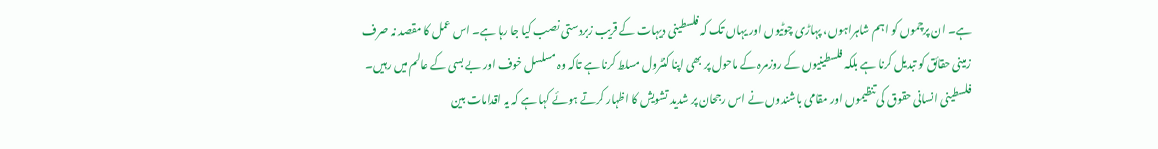ہے۔ ان پرچموں کو اہم شاہراہوں، پہاڑی چوٹیوں اور یہاں تک کہ فلسطینی دیہات کے قریب زبردستی نصب کیا جا رہا ہے۔ اس عمل کا مقصد نہ صرف زمینی حقائق کو تبدیل کرنا ہے بلکہ فلسطینیوں کے روزمرہ کے ماحول پر بھی اپنا کنٹرول مسلط کرنا ہے تاکہ وہ مسلسل خوف اور بے بسی کے عالم میں رہیں۔
فلسطینی انسانی حقوق کی تنظیموں اور مقامی باشندوں نے اس رجحان پر شدید تشویش کا اظہار کرتے ہوئے کہا ہے کہ یہ اقدامات بین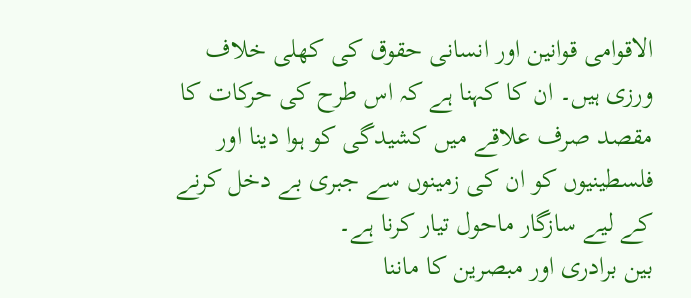الاقوامی قوانین اور انسانی حقوق کی کھلی خلاف ورزی ہیں۔ ان کا کہنا ہے کہ اس طرح کی حرکات کا مقصد صرف علاقے میں کشیدگی کو ہوا دینا اور فلسطینیوں کو ان کی زمینوں سے جبری بے دخل کرنے کے لیے سازگار ماحول تیار کرنا ہے۔
بین برادری اور مبصرین کا ماننا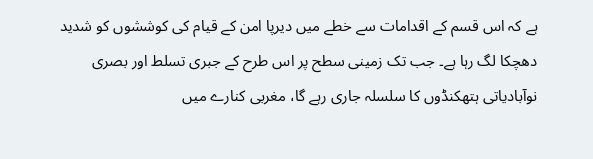ہے کہ اس قسم کے اقدامات سے خطے میں دیرپا امن کے قیام کی کوششوں کو شدید دھچکا لگ رہا ہے۔ جب تک زمینی سطح پر اس طرح کے جبری تسلط اور بصری نوآبادیاتی ہتھکنڈوں کا سلسلہ جاری رہے گا، مغربی کنارے میں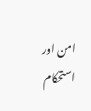امن اور استحکام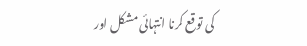کی توقع کرنا انتہائی مشکل اور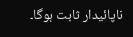ناپائیدار ثابت ہوگا۔